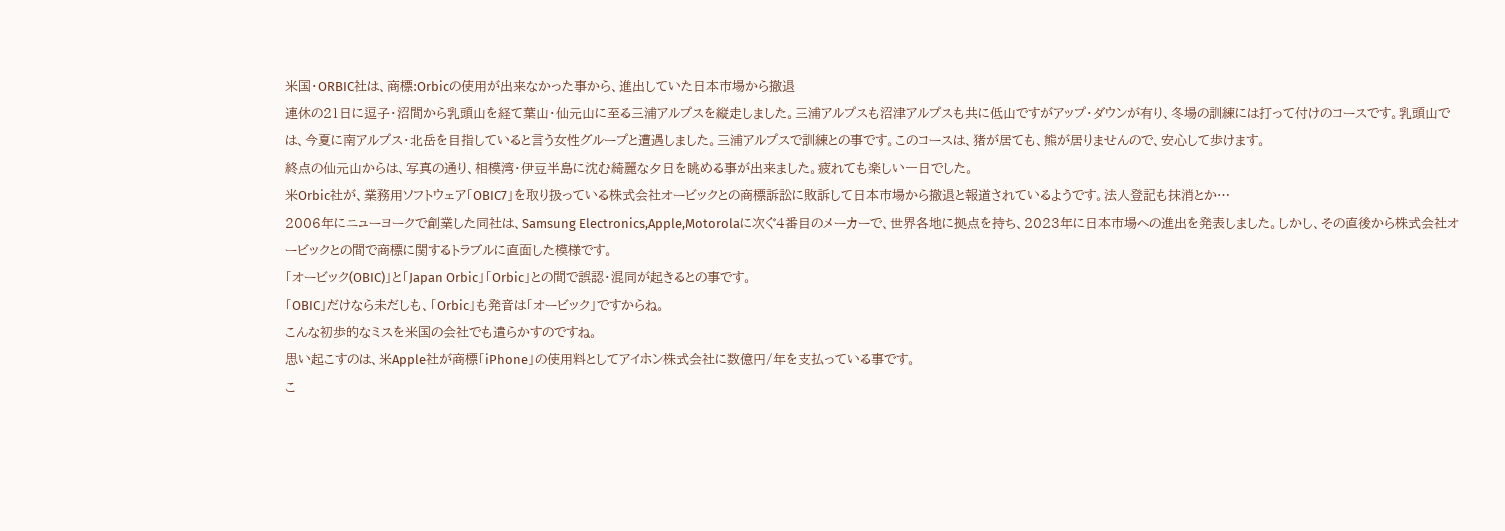米国・ORBIC社は、商標:Orbicの使用が出来なかった事から、進出していた日本市場から撤退
連休の21日に逗子・沼間から乳頭山を経て葉山・仙元山に至る三浦アルプスを縦走しました。三浦アルプスも沼津アルプスも共に低山ですがアップ・ダウンが有り、冬場の訓練には打って付けのコースです。乳頭山では、今夏に南アルプス・北岳を目指していると言う女性グループと遭遇しました。三浦アルプスで訓練との事です。このコースは、猪が居ても、熊が居りませんので、安心して歩けます。
終点の仙元山からは、写真の通り、相模湾・伊豆半島に沈む綺麗な夕日を眺める事が出来ました。疲れても楽しい一日でした。
米Orbic社が、業務用ソフトウェア「OBIC7」を取り扱っている株式会社オービックとの商標訴訟に敗訴して日本市場から撤退と報道されているようです。法人登記も抹消とか…
2006年にニューヨークで創業した同社は、Samsung Electronics,Apple,Motorolaに次ぐ4番目のメーカーで、世界各地に拠点を持ち、2023年に日本市場への進出を発表しました。しかし、その直後から株式会社オービックとの間で商標に関するトラブルに直面した模様です。
「オービック(OBIC)」と「Japan Orbic」「Orbic」との間で誤認・混同が起きるとの事です。
「OBIC」だけなら未だしも、「Orbic」も発音は「オービック」ですからね。
こんな初歩的なミスを米国の会社でも遣らかすのですね。
思い起こすのは、米Apple社が商標「iPhone」の使用料としてアイホン株式会社に数億円/年を支払っている事です。
こ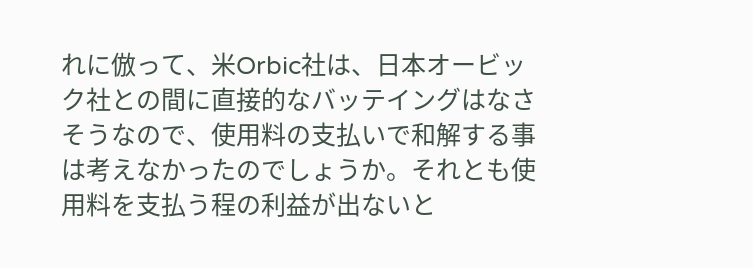れに倣って、米Orbic社は、日本オービック社との間に直接的なバッテイングはなさそうなので、使用料の支払いで和解する事は考えなかったのでしょうか。それとも使用料を支払う程の利益が出ないと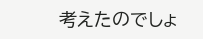考えたのでしょ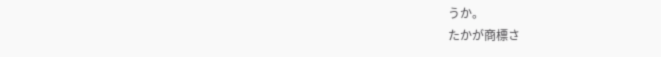うか。
たかが商標さ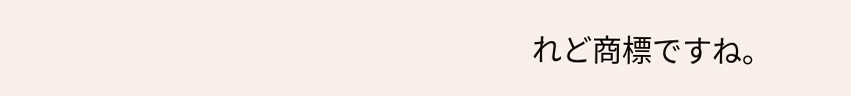れど商標ですね。